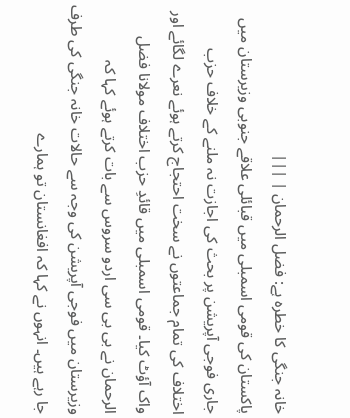خانہ جنگی کا خطرہ ہے: فضل الرحمان | |||
پاکستان کی قومی اسمبلی میں قبائلی علاقے جنوبی وزیرستان میں جاری فوجی آپریشن پر بحث کی اجازت نہ ملنے کے خلاف حزب اختلاف کی تمام جماعتوں نے سخت احتجاج کرتے ہوئے نعرے لگائے اور واک آؤٹ کیا۔ قومی اسمبلی میں قائدِ حزب اختلاف مولانا فضل الرحمان نے بی بی سی اردو سروس سے بات کرتے ہوئے کہا کہ وزیرستان میں فوجی آپریشن کی وجہ سے حالات خانہ جنگی کی طرف جا رہے ہیں۔ انہوں نے کہا کہ افغانستان تو ہمارے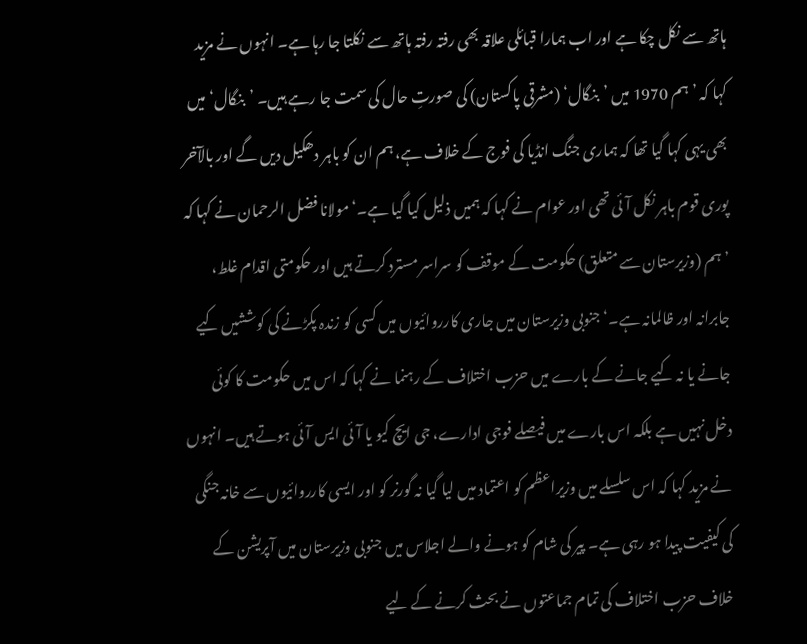ہاتھ سے نکل چکا ہے اور اب ہمارا قبائلی علاقہ بھی رفتہ رفتہ ہاتھ سے نکلتا جا رہا ہے۔ انہوں نے مزید کہا کہ ’ہم 1970 میں ’بنگال‘ (مشرقی پاکستان) کی صورتِ حال کی سمت جا رہے ہیں۔ ’بنگال‘ میں بھی یہی کہا گیا تھا کہ ہماری جنگ انڈیا کی فوج کے خلاف ہے، ہم ان کو باہر دھکیل دیں گے اور بالآخر پوری قوم باہر نکل آئی تھی اور عوام نے کہا کہ ہمیں ذلیل کیا گیا ہے۔‘ مولانا فضل الرحمان نے کہا کہ ’ہم (وزیرستان سے متعلق) حکومت کے موقف کو سراسر مسترد کرتے ہیں اور حکومتی اقدام غلط، جابرانہ اور ظالمانہ ہے۔‘ جنوبی وزیرستان میں جاری کارروائیوں میں کسی کو زندہ پکڑنے کی کوششیں کیے جانے یا نہ کیے جانے کے بارے میں حزب اختلاف کے رہنما نے کہا کہ اس میں حکومت کا کوئی دخل نہیں ہے بلکہ اس بارے میں فیصلے فوجی ادارے، جی ایچ کیو یا آئی ایس آئی ہوتے ہیں۔ انہوں نے مزید کہا کہ اس سلسلے میں وزیراعظم کو اعتماد میں لیا گیا نہ گورنر کو اور ایسی کارروائیوں سے خانہ جنگی کی کیفیت پیدا ہو رہی ہے۔ پیر کی شام کو ہونے والے اجلاس میں جنوبی وزیرستان میں آپریشن کے خلاف حزب اختلاف کی تمام جماعتوں نے بحث کرنے کے لیے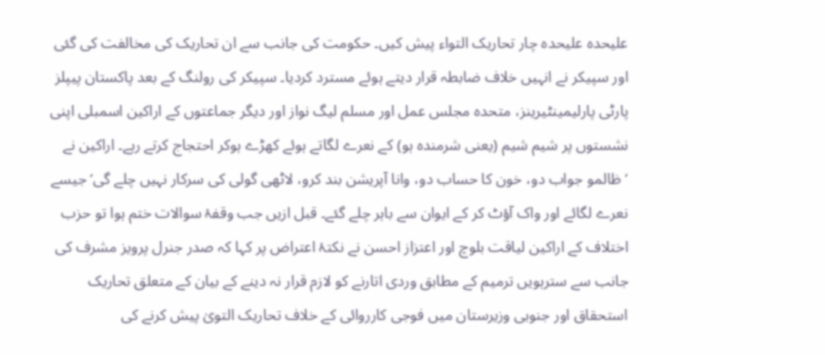علیحدہ علیحدہ چار تحاریک التواء پیش کیں۔ حکومت کی جانب سے ان تحاریک کی مخالفت کی گئی اور سپیکر نے انہیں خلاف ضابطہ قرار دیتے ہوئے مسترد کردیا۔ سپیکر کی رولنگ کے بعد پاکستان پیپلز پارٹی پارلیمینٹیرینز، متحدہ مجلس عمل اور مسلم لیگ نواز اور دیگر جماعتوں کے اراکین اسمبلی اپنی نشستوں پر شیم شیم (یعنی شرمندہ ہو) کے نعرے لگاتے ہوئے کھڑے ہوکر احتجاج کرتے رہے۔ اراکین نے ’ظالمو جواب دو، خون کا حساب دو، وانا آپریشن بند کرو، لاٹھی گولی کی سرکار نہیں چلے گی‘ جیسے نعرے لگائے اور واک آؤٹ کر کے ایوان سے باہر چلے گئے۔ قبل ازیں جب وقفۂ سوالات ختم ہوا تو حزب اختلاف کے اراکین لیاقت بلوچ اور اعتزاز احسن نے نکتۂ اعتراض پر کہا کہ صدر جنرل پرویز مشرف کی جانب سے سترہویں ترمیم کے مطابق وردی اتارنے کو لازم قرار نہ دینے کے بیان کے متعلق تحاریک استحقاق اور جنوبی وزیرستان میں فوجی کارروائی کے خلاف تحاریک التویٰ پیش کرنے کی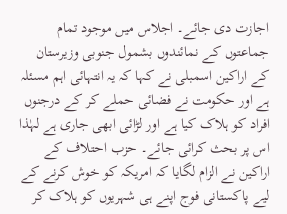اجازت دی جائے۔ اجلاس میں موجود تمام جماعتوں کے نمائندوں بشمول جنوبی وزیرستان کے اراکین اسمبلی نے کہا کہ یہ انتہائی اہم مسئلہ ہے اور حکومت نے فضائی حملے کر کے درجنوں افراد کو ہلاک کیا ہے اور لڑائی ابھی جاری ہے لہٰذا اس پر بحث کرائی جائے۔ حزب احتلاف کے اراکین نے الزام لگایا کہ امریکہ کو خوش کرنے کے لیے پاکستانی فوج اپنے ہی شہریوں کو ہلاک کر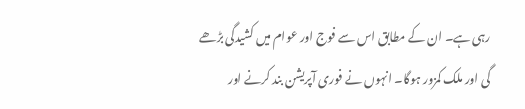رہی ہے۔ ان کے مطابق اس سے فوج اور عوام میں کشیدگی بڑھے گی اور ملک کمزور ہوگا۔ انہوں نے فوری آپریشن بند کرنے اور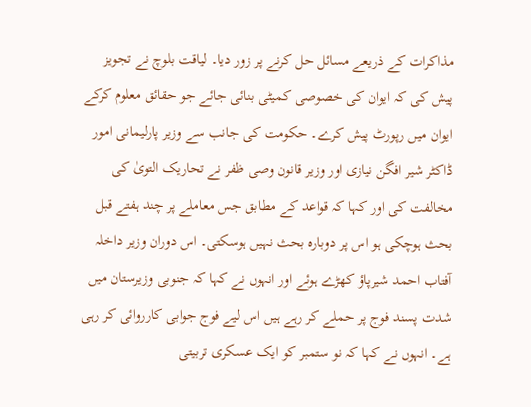مذاکرات کے ذریعے مسائل حل کرنے پر زور دیا۔ لیاقت بلوچ نے تجویز پیش کی کہ ایوان کی خصوصی کمیٹی بنائی جائے جو حقائق معلوم کرکے ایوان میں رپورٹ پیش کرے۔ حکومت کی جانب سے وزیر پارلیمانی امور ڈاکٹر شیر افگن نیازی اور وزیر قانون وصی ظفر نے تحاریک التویٰ کی مخالفت کی اور کہا کہ قواعد کے مطابق جس معاملے پر چند ہفتے قبل بحث ہوچکی ہو اس پر دوبارہ بحث نہیں ہوسکتی۔ اس دوران وزیر داخلہ آفتاب احمد شیرپاؤ کھڑے ہوئے اور انہوں نے کہا کہ جنوبی وزیرستان میں شدت پسند فوج پر حملے کر رہے ہیں اس لیے فوج جوابی کارروائی کر رہی ہے۔ انہوں نے کہا کہ نو ستمبر کو ایک عسکری تربیتی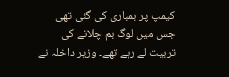کیمپ پر بمباری کی گئی تھی جس میں لوگ بم چلانے کی تربیت لے رہے تھے۔ وزیر داخلہ نے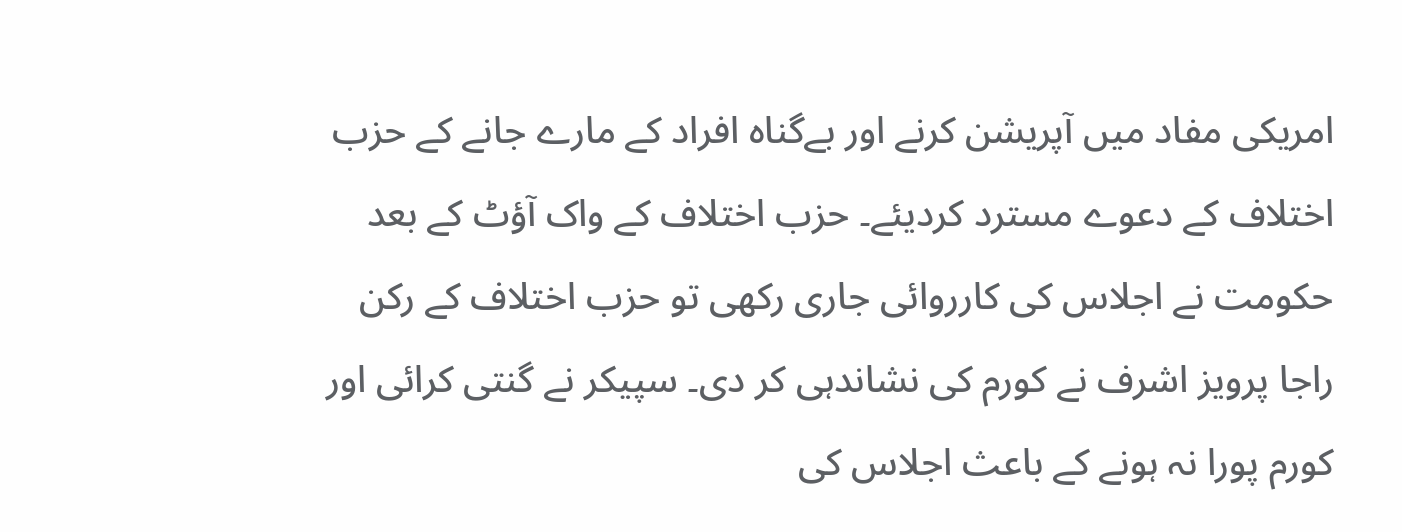امریکی مفاد میں آپریشن کرنے اور بےگناہ افراد کے مارے جانے کے حزب اختلاف کے دعوے مسترد کردیئے۔ حزب اختلاف کے واک آؤٹ کے بعد حکومت نے اجلاس کی کارروائی جاری رکھی تو حزب اختلاف کے رکن راجا پرویز اشرف نے کورم کی نشاندہی کر دی۔ سپیکر نے گنتی کرائی اور کورم پورا نہ ہونے کے باعث اجلاس کی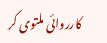کارروائی ملتوی کر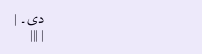دی۔ |
| |||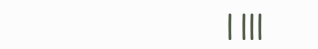| |||